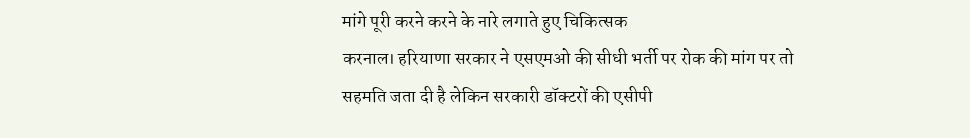मांगे पूरी करने करने के नारे लगाते हुए चिकित्सक
करनाल। हरियाणा सरकार ने एसएमओ की सीधी भर्ती पर रोक की मांग पर तो सहमति जता दी है लेकिन सरकारी डॉक्टरों की एसीपी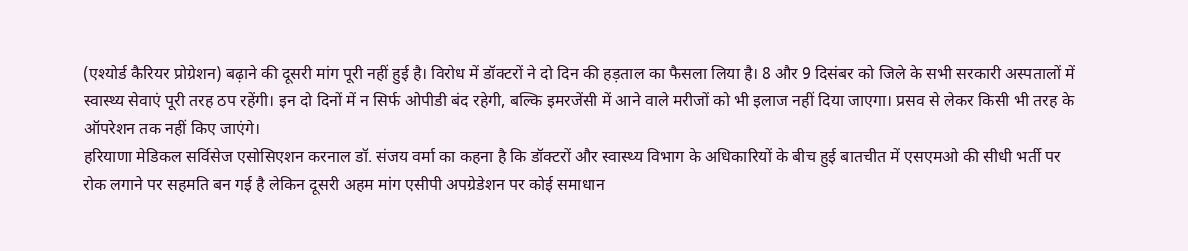(एश्योर्ड कैरियर प्रोग्रेशन) बढ़ाने की दूसरी मांग पूरी नहीं हुई है। विरोध में डॉक्टरों ने दो दिन की हड़ताल का फैसला लिया है। 8 और 9 दिसंबर को जिले के सभी सरकारी अस्पतालों में स्वास्थ्य सेवाएं पूरी तरह ठप रहेंगी। इन दो दिनों में न सिर्फ ओपीडी बंद रहेगी, बल्कि इमरजेंसी में आने वाले मरीजों को भी इलाज नहीं दिया जाएगा। प्रसव से लेकर किसी भी तरह के ऑपरेशन तक नहीं किए जाएंगे।
हरियाणा मेडिकल सर्विसेज एसोसिएशन करनाल डॉ. संजय वर्मा का कहना है कि डॉक्टरों और स्वास्थ्य विभाग के अधिकारियों के बीच हुई बातचीत में एसएमओ की सीधी भर्ती पर रोक लगाने पर सहमति बन गई है लेकिन दूसरी अहम मांग एसीपी अपग्रेडेशन पर कोई समाधान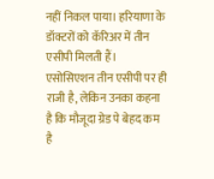नहीं निकल पाया। हरियाणा के डॉक्टरों को कॅरिअर में तीन एसीपी मिलती हैं। एसोसिएशन तीन एसीपी पर ही राजी है, लेकिन उनका कहना है कि मौजूदा ग्रेड पे बेहद कम है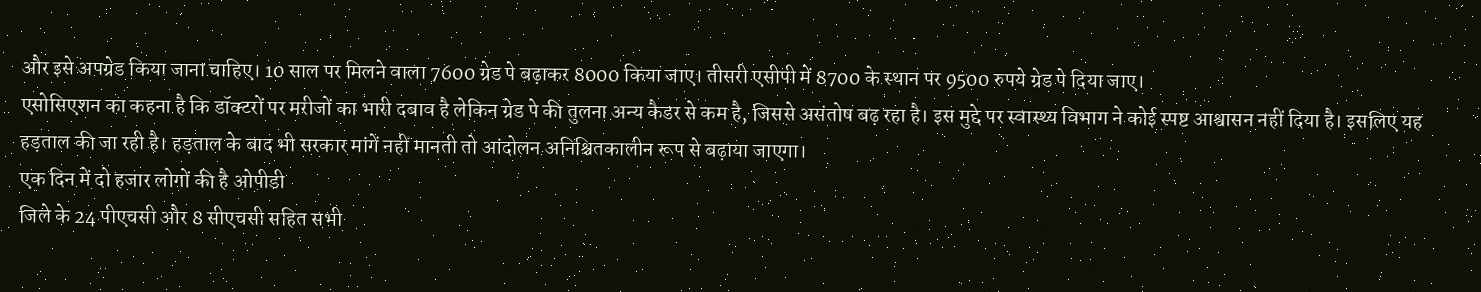और इसे अपग्रेड किया जाना चाहिए। 10 साल पर मिलने वाला 7600 ग्रेड पे बढ़ाकर 8000 किया जाए। तीसरी एसीपी में 8700 के स्थान पर 9500 रुपये ग्रेड पे दिया जाए।
एसोसिएशन का कहना है कि डॉक्टरों पर मरीजों का भारी दबाव है लेकिन ग्रेड पे की तुलना अन्य कैडर से कम है, जिससे असंतोष बढ़ रहा है। इस मुद्दे पर स्वास्थ्य विभाग ने कोई स्पष्ट आश्वासन नहीं दिया है। इसलिए यह हड़ताल की जा रही है। हड़ताल के बाद भी सरकार मांगें नहीं मानती तो आंदोलन अनिश्चितकालीन रूप से बढ़ाया जाएगा।
एक दिन में दो हजार लोगों की है ओपीडी
जिले के 24 पीएचसी और 8 सीएचसी सहित सभी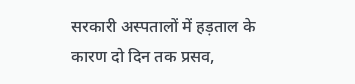सरकारी अस्पतालों में हड़ताल के कारण दो दिन तक प्रसव,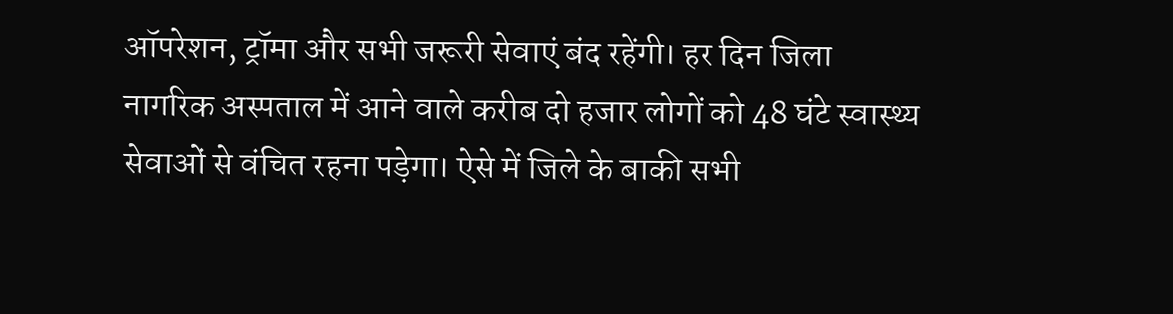ऑपरेशन, ट्रॉमा और सभी जरूरी सेवाएं बंद रहेंगी। हर दिन जिला नागरिक अस्पताल में आने वाले करीब दो हजार लोगों को 48 घंटे स्वास्थ्य सेवाओं से वंचित रहना पड़ेगा। ऐसे में जिले के बाकी सभी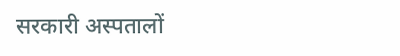सरकारी अस्पतालों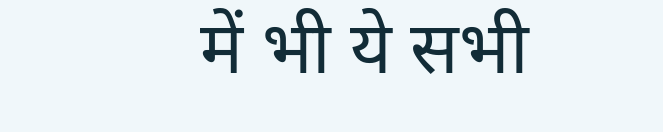में भी ये सभी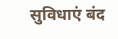सुविधाएं बंद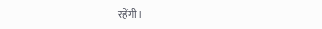रहेंगी।